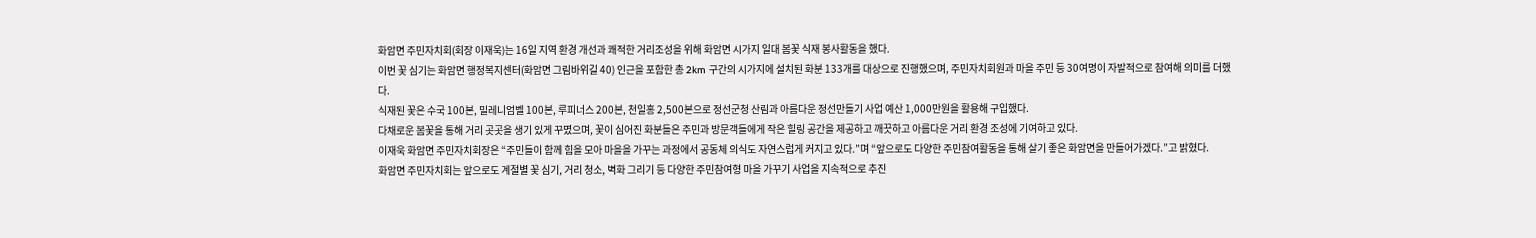화암면 주민자치회(회장 이재욱)는 16일 지역 환경 개선과 쾌적한 거리조성을 위해 화암면 시가지 일대 봄꽃 식재 봉사활동을 했다.
이번 꽃 심기는 화암면 행정복지센터(화암면 그림바위길 40) 인근을 포함한 총 2km 구간의 시가지에 설치된 화분 133개를 대상으로 진행했으며, 주민자치회원과 마을 주민 등 30여명이 자발적으로 참여해 의미를 더했다.
식재된 꽃은 수국 100본, 밀레니엄벨 100본, 루피너스 200본, 천일홍 2,500본으로 정선군청 산림과 아름다운 정선만들기 사업 예산 1,000만원을 활용해 구입했다.
다채로운 봄꽃을 통해 거리 곳곳을 생기 있게 꾸몄으며, 꽃이 심어진 화분들은 주민과 방문객들에게 작은 힐링 공간을 제공하고 깨끗하고 아름다운 거리 환경 조성에 기여하고 있다.
이재욱 화암면 주민자치회장은 “주민들이 함께 힘을 모아 마을을 가꾸는 과정에서 공동체 의식도 자연스럽게 커지고 있다.”며 “앞으로도 다양한 주민참여활동을 통해 살기 좋은 화암면을 만들어가겠다.”고 밝혔다.
화암면 주민자치회는 앞으로도 계절별 꽃 심기, 거리 청소, 벽화 그리기 등 다양한 주민참여형 마을 가꾸기 사업을 지속적으로 추진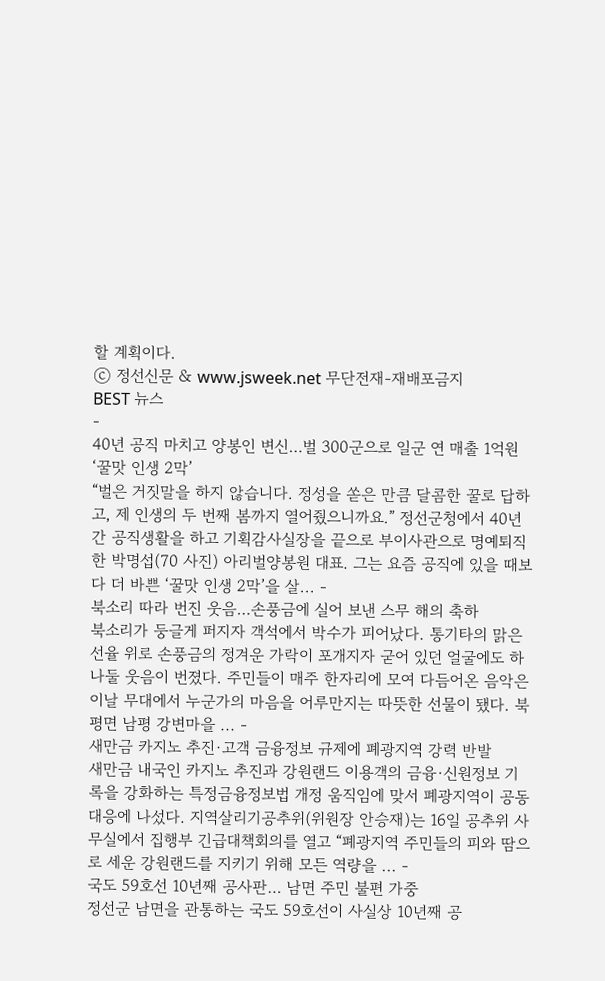할 계획이다.
ⓒ 정선신문 & www.jsweek.net 무단전재-재배포금지
BEST 뉴스
-
40년 공직 마치고 양봉인 변신…벌 300군으로 일군 연 매출 1억원 ‘꿀맛 인생 2막’
“벌은 거짓말을 하지 않습니다. 정성을 쏟은 만큼 달콤한 꿀로 답하고, 제 인생의 두 번째 봄까지 열어줬으니까요.” 정선군청에서 40년간 공직생활을 하고 기획감사실장을 끝으로 부이사관으로 명예퇴직한 박명섭(70 사진) 아리벌양봉원 대표. 그는 요즘 공직에 있을 때보다 더 바쁜 ‘꿀맛 인생 2막’을 살... -
북소리 따라 번진 웃음…손풍금에 실어 보낸 스무 해의 축하
북소리가 둥글게 퍼지자 객석에서 박수가 피어났다. 통기타의 맑은 선율 위로 손풍금의 정겨운 가락이 포개지자 굳어 있던 얼굴에도 하나둘 웃음이 번졌다. 주민들이 매주 한자리에 모여 다듬어온 음악은 이날 무대에서 누군가의 마음을 어루만지는 따뜻한 선물이 됐다. 북평면 남평 강변마을 ... -
새만금 카지노 추진·고객 금융정보 규제에 폐광지역 강력 반발
새만금 내국인 카지노 추진과 강원랜드 이용객의 금융·신원정보 기록을 강화하는 특정금융정보법 개정 움직임에 맞서 폐광지역이 공동 대응에 나섰다. 지역살리기공추위(위원장 안승재)는 16일 공추위 사무실에서 집행부 긴급대책회의를 열고 “폐광지역 주민들의 피와 땀으로 세운 강원랜드를 지키기 위해 모든 역량을 ... -
국도 59호선 10년째 공사판… 남면 주민 불편 가중
정선군 남면을 관통하는 국도 59호선이 사실상 10년째 공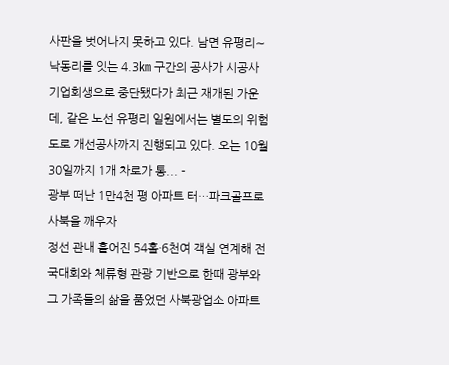사판을 벗어나지 못하고 있다. 남면 유평리∼낙동리를 잇는 4.3㎞ 구간의 공사가 시공사 기업회생으로 중단됐다가 최근 재개된 가운데, 같은 노선 유평리 일원에서는 별도의 위험도로 개선공사까지 진행되고 있다. 오는 10월 30일까지 1개 차로가 통... -
광부 떠난 1만4천 평 아파트 터…파크골프로 사북을 깨우자
정선 관내 흩어진 54홀·6천여 객실 연계해 전국대회와 체류형 관광 기반으로 한때 광부와 그 가족들의 삶을 품었던 사북광업소 아파트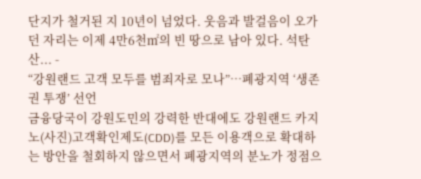단지가 철거된 지 10년이 넘었다. 웃음과 발걸음이 오가던 자리는 이제 4만6천㎡의 빈 땅으로 남아 있다. 석탄산... -
“강원랜드 고객 모두를 범죄자로 모나”…폐광지역 ‘생존권 투쟁’ 선언
금융당국이 강원도민의 강력한 반대에도 강원랜드 카지노(사진)고객확인제도(CDD)를 모든 이용객으로 확대하는 방안을 철회하지 않으면서 폐광지역의 분노가 정점으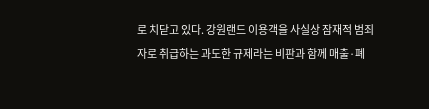로 치닫고 있다. 강원랜드 이용객을 사실상 잠재적 범죄자로 취급하는 과도한 규제라는 비판과 함께 매출·폐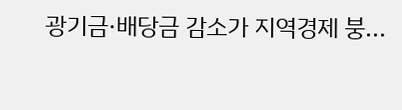광기금·배당금 감소가 지역경제 붕...